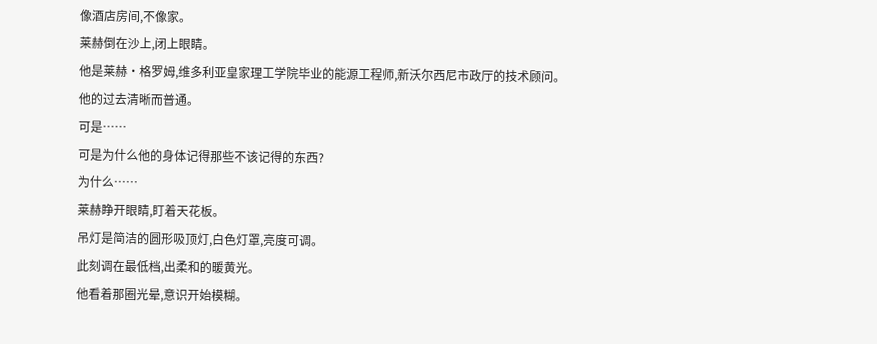像酒店房间,不像家。
莱赫倒在沙上,闭上眼睛。
他是莱赫·格罗姆,维多利亚皇家理工学院毕业的能源工程师,新沃尔西尼市政厅的技术顾问。
他的过去清晰而普通。
可是……
可是为什么他的身体记得那些不该记得的东西?
为什么……
莱赫睁开眼睛,盯着天花板。
吊灯是简洁的圆形吸顶灯,白色灯罩,亮度可调。
此刻调在最低档,出柔和的暖黄光。
他看着那圈光晕,意识开始模糊。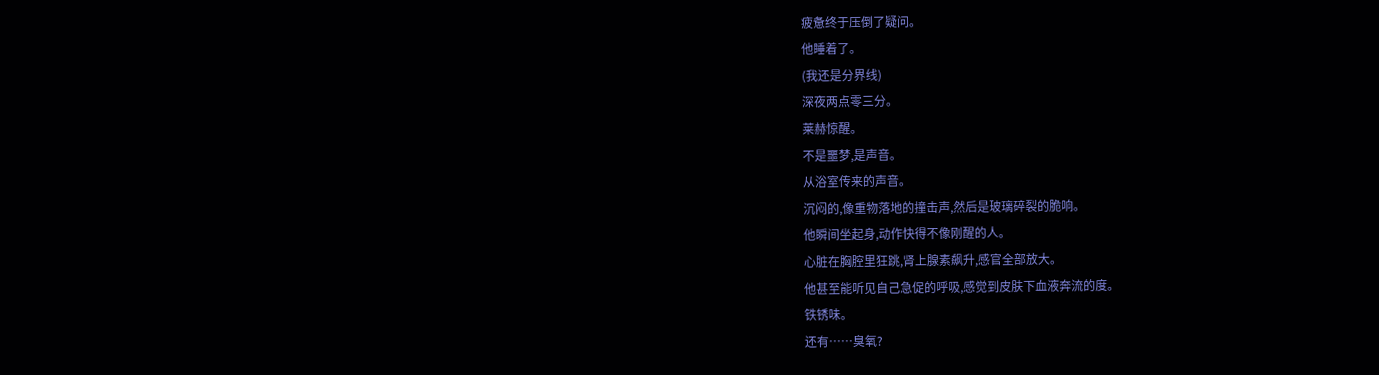疲惫终于压倒了疑问。
他睡着了。
(我还是分界线)
深夜两点零三分。
莱赫惊醒。
不是噩梦,是声音。
从浴室传来的声音。
沉闷的,像重物落地的撞击声,然后是玻璃碎裂的脆响。
他瞬间坐起身,动作快得不像刚醒的人。
心脏在胸腔里狂跳,肾上腺素飙升,感官全部放大。
他甚至能听见自己急促的呼吸,感觉到皮肤下血液奔流的度。
铁锈味。
还有……臭氧?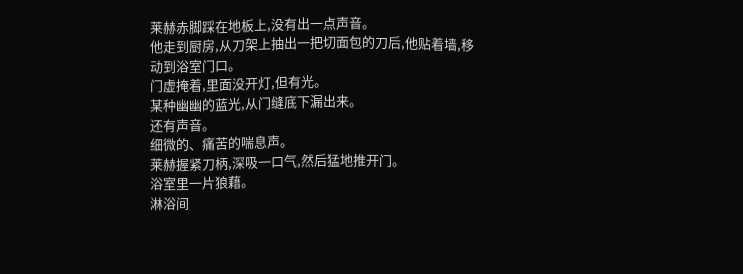莱赫赤脚踩在地板上,没有出一点声音。
他走到厨房,从刀架上抽出一把切面包的刀后,他贴着墙,移动到浴室门口。
门虚掩着,里面没开灯,但有光。
某种幽幽的蓝光,从门缝底下漏出来。
还有声音。
细微的、痛苦的喘息声。
莱赫握紧刀柄,深吸一口气,然后猛地推开门。
浴室里一片狼藉。
淋浴间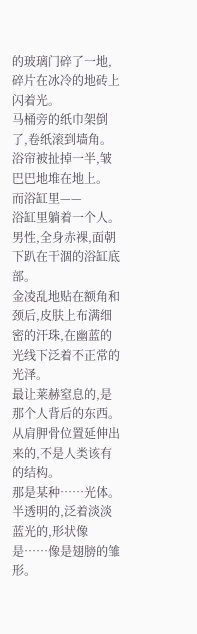的玻璃门碎了一地,碎片在冰冷的地砖上闪着光。
马桶旁的纸巾架倒了,卷纸滚到墙角。
浴帘被扯掉一半,皱巴巴地堆在地上。
而浴缸里——
浴缸里躺着一个人。
男性,全身赤裸,面朝下趴在干涸的浴缸底部。
金凌乱地贴在额角和颈后,皮肤上布满细密的汗珠,在幽蓝的光线下泛着不正常的光泽。
最让莱赫窒息的,是那个人背后的东西。
从肩胛骨位置延伸出来的,不是人类该有的结构。
那是某种……光体。
半透明的,泛着淡淡蓝光的,形状像是……像是翅膀的雏形。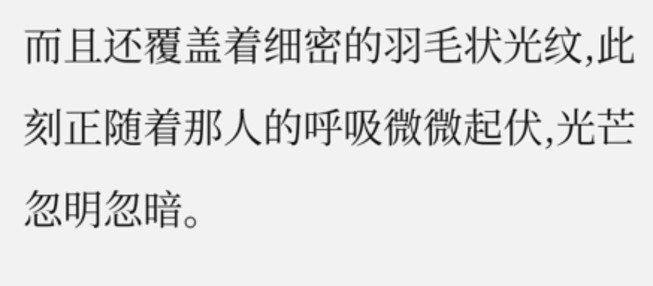而且还覆盖着细密的羽毛状光纹,此刻正随着那人的呼吸微微起伏,光芒忽明忽暗。